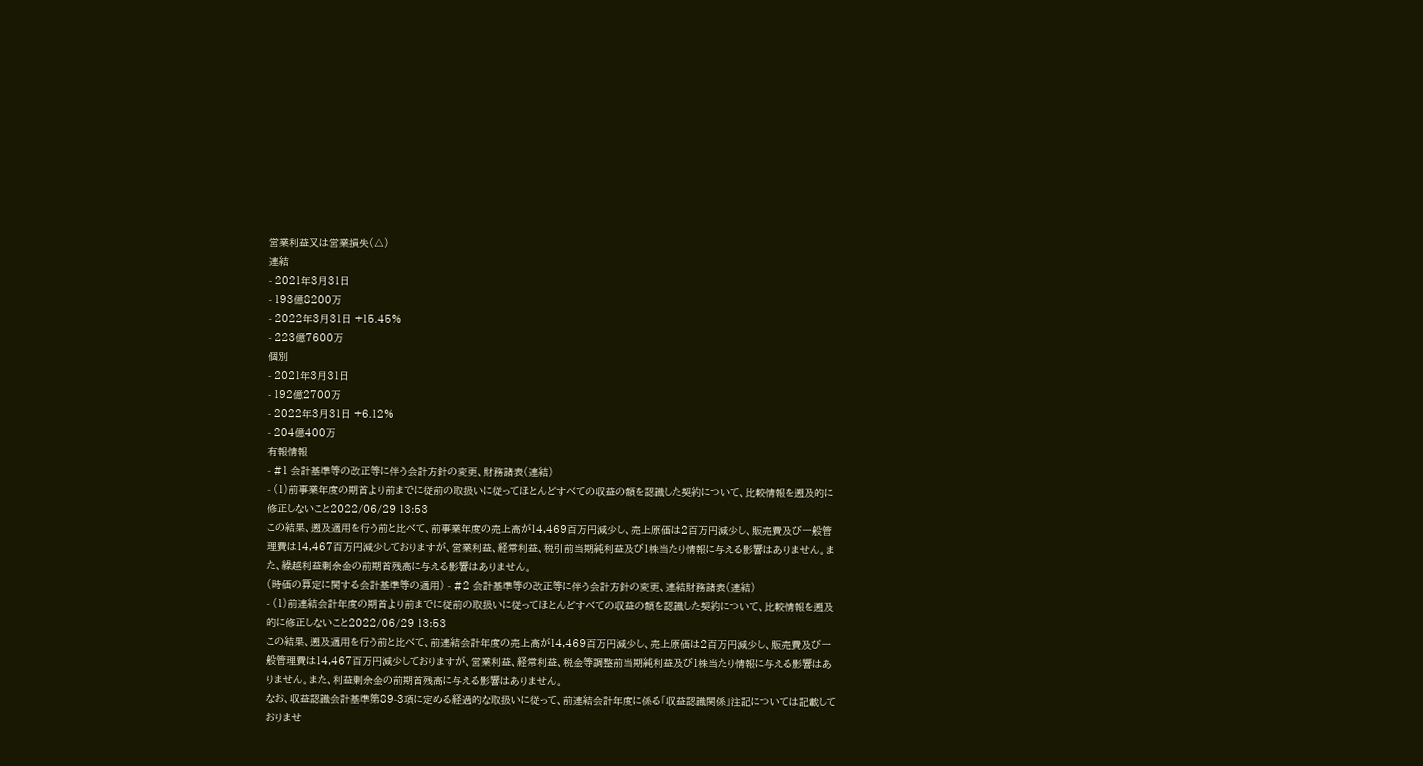営業利益又は営業損失(△)
連結
- 2021年3月31日
- 193億8200万
- 2022年3月31日 +15.45%
- 223億7600万
個別
- 2021年3月31日
- 192億2700万
- 2022年3月31日 +6.12%
- 204億400万
有報情報
- #1 会計基準等の改正等に伴う会計方針の変更、財務諸表(連結)
- (1)前事業年度の期首より前までに従前の取扱いに従ってほとんどすべての収益の額を認識した契約について、比較情報を遡及的に修正しないこと2022/06/29 13:53
この結果、遡及適用を行う前と比べて、前事業年度の売上高が14,469百万円減少し、売上原価は2百万円減少し、販売費及び一般管理費は14,467百万円減少しておりますが、営業利益、経常利益、税引前当期純利益及び1株当たり情報に与える影響はありません。また、繰越利益剰余金の前期首残高に与える影響はありません。
(時価の算定に関する会計基準等の適用) - #2 会計基準等の改正等に伴う会計方針の変更、連結財務諸表(連結)
- (1)前連結会計年度の期首より前までに従前の取扱いに従ってほとんどすべての収益の額を認識した契約について、比較情報を遡及的に修正しないこと2022/06/29 13:53
この結果、遡及適用を行う前と比べて、前連結会計年度の売上高が14,469百万円減少し、売上原価は2百万円減少し、販売費及び一般管理費は14,467百万円減少しておりますが、営業利益、経常利益、税金等調整前当期純利益及び1株当たり情報に与える影響はありません。また、利益剰余金の前期首残高に与える影響はありません。
なお、収益認識会計基準第89-3項に定める経過的な取扱いに従って、前連結会計年度に係る「収益認識関係」注記については記載しておりませ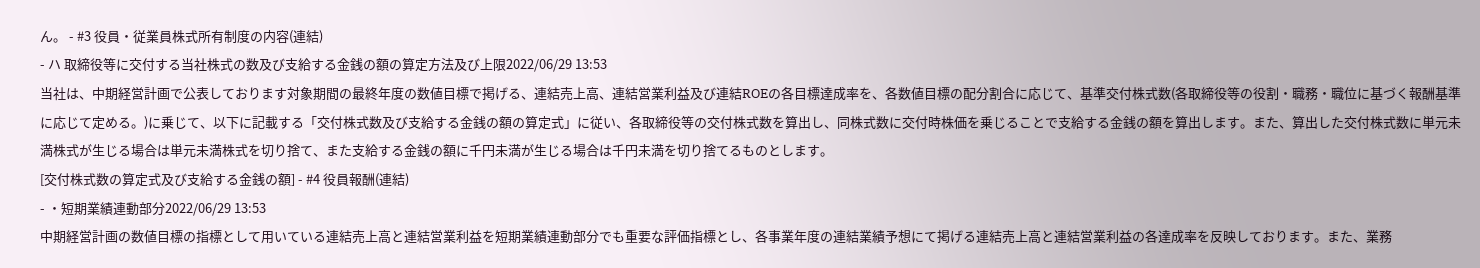ん。 - #3 役員・従業員株式所有制度の内容(連結)
- ハ 取締役等に交付する当社株式の数及び支給する金銭の額の算定方法及び上限2022/06/29 13:53
当社は、中期経営計画で公表しております対象期間の最終年度の数値目標で掲げる、連結売上高、連結営業利益及び連結ROEの各目標達成率を、各数値目標の配分割合に応じて、基準交付株式数(各取締役等の役割・職務・職位に基づく報酬基準に応じて定める。)に乗じて、以下に記載する「交付株式数及び支給する金銭の額の算定式」に従い、各取締役等の交付株式数を算出し、同株式数に交付時株価を乗じることで支給する金銭の額を算出します。また、算出した交付株式数に単元未満株式が生じる場合は単元未満株式を切り捨て、また支給する金銭の額に千円未満が生じる場合は千円未満を切り捨てるものとします。
[交付株式数の算定式及び支給する金銭の額] - #4 役員報酬(連結)
- ・短期業績連動部分2022/06/29 13:53
中期経営計画の数値目標の指標として用いている連結売上高と連結営業利益を短期業績連動部分でも重要な評価指標とし、各事業年度の連結業績予想にて掲げる連結売上高と連結営業利益の各達成率を反映しております。また、業務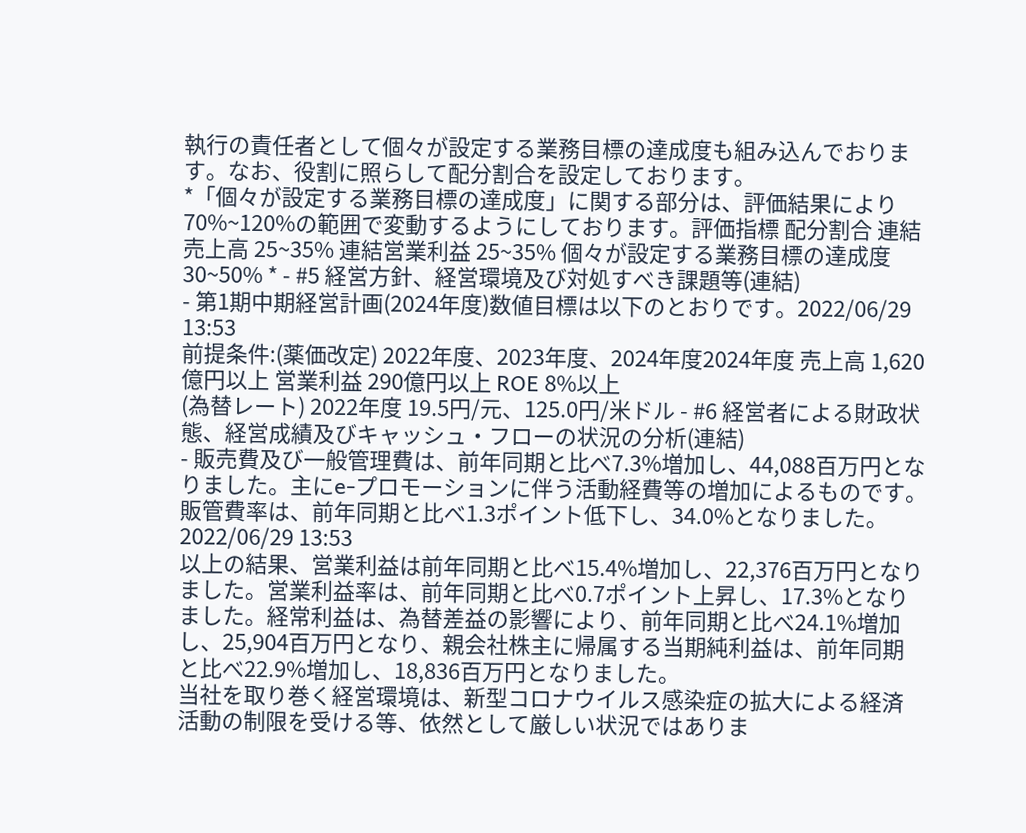執行の責任者として個々が設定する業務目標の達成度も組み込んでおります。なお、役割に照らして配分割合を設定しております。
*「個々が設定する業務目標の達成度」に関する部分は、評価結果により70%~120%の範囲で変動するようにしております。評価指標 配分割合 連結売上高 25~35% 連結営業利益 25~35% 個々が設定する業務目標の達成度 30~50% * - #5 経営方針、経営環境及び対処すべき課題等(連結)
- 第1期中期経営計画(2024年度)数値目標は以下のとおりです。2022/06/29 13:53
前提条件:(薬価改定) 2022年度、2023年度、2024年度2024年度 売上高 1,620億円以上 営業利益 290億円以上 ROE 8%以上
(為替レート) 2022年度 19.5円/元、125.0円/米ドル - #6 経営者による財政状態、経営成績及びキャッシュ・フローの状況の分析(連結)
- 販売費及び一般管理費は、前年同期と比べ7.3%増加し、44,088百万円となりました。主にe-プロモーションに伴う活動経費等の増加によるものです。販管費率は、前年同期と比べ1.3ポイント低下し、34.0%となりました。2022/06/29 13:53
以上の結果、営業利益は前年同期と比べ15.4%増加し、22,376百万円となりました。営業利益率は、前年同期と比べ0.7ポイント上昇し、17.3%となりました。経常利益は、為替差益の影響により、前年同期と比べ24.1%増加し、25,904百万円となり、親会社株主に帰属する当期純利益は、前年同期と比べ22.9%増加し、18,836百万円となりました。
当社を取り巻く経営環境は、新型コロナウイルス感染症の拡大による経済活動の制限を受ける等、依然として厳しい状況ではありま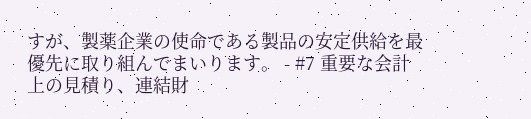すが、製薬企業の使命である製品の安定供給を最優先に取り組んでまいります。 - #7 重要な会計上の見積り、連結財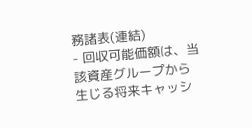務諸表(連結)
- 回収可能価額は、当該資産グループから生じる将来キャッシ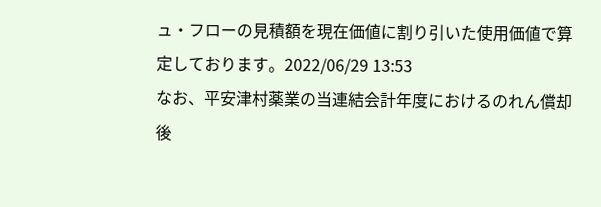ュ・フローの見積額を現在価値に割り引いた使用価値で算定しております。2022/06/29 13:53
なお、平安津村薬業の当連結会計年度におけるのれん償却後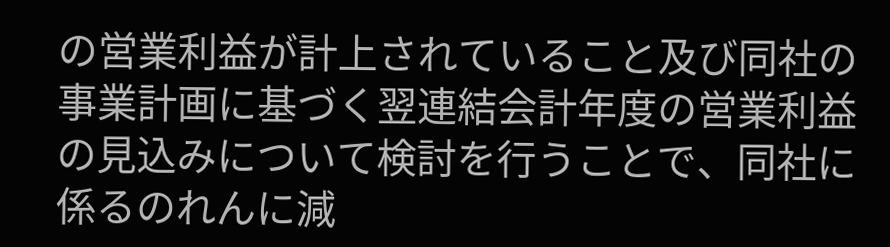の営業利益が計上されていること及び同社の事業計画に基づく翌連結会計年度の営業利益の見込みについて検討を行うことで、同社に係るのれんに減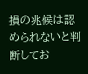損の兆候は認められないと判断してお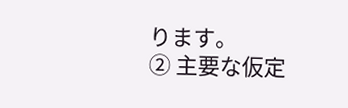ります。
② 主要な仮定